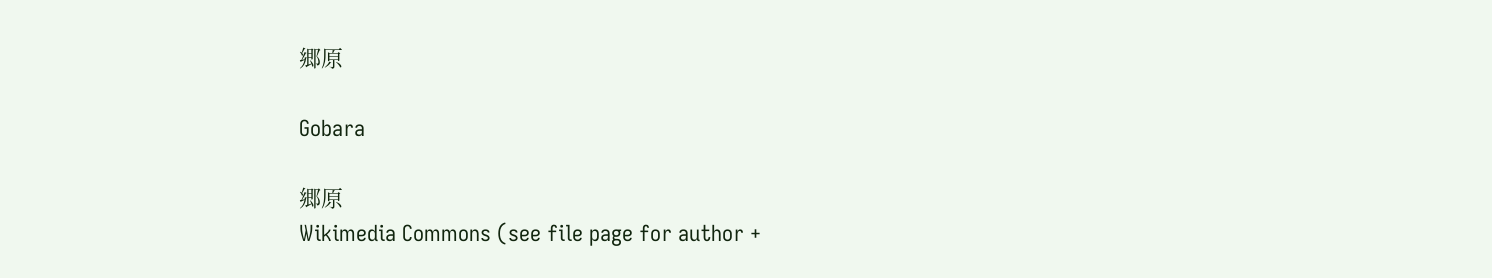郷原

Gobara

郷原
Wikimedia Commons (see file page for author +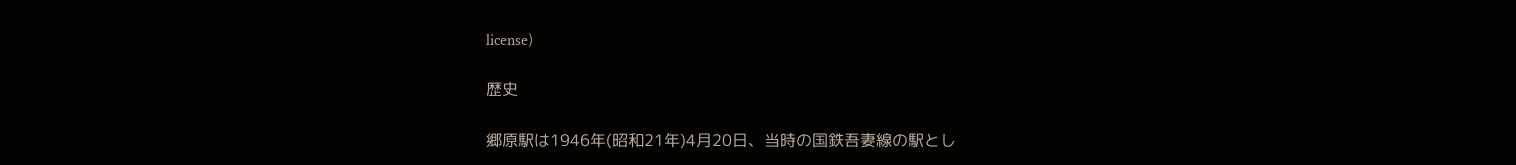license)

歴史

郷原駅は1946年(昭和21年)4月20日、当時の国鉄吾妻線の駅とし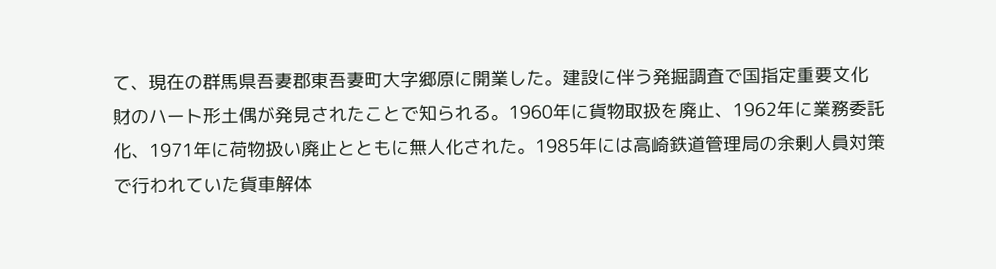て、現在の群馬県吾妻郡東吾妻町大字郷原に開業した。建設に伴う発掘調査で国指定重要文化財のハート形土偶が発見されたことで知られる。1960年に貨物取扱を廃止、1962年に業務委託化、1971年に荷物扱い廃止とともに無人化された。1985年には高崎鉄道管理局の余剰人員対策で行われていた貨車解体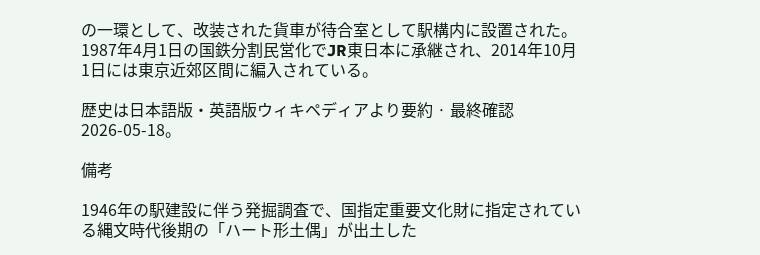の一環として、改装された貨車が待合室として駅構内に設置された。1987年4月1日の国鉄分割民営化でJR東日本に承継され、2014年10月1日には東京近郊区間に編入されている。

歴史は日本語版・英語版ウィキペディアより要約 · 最終確認 2026-05-18。

備考

1946年の駅建設に伴う発掘調査で、国指定重要文化財に指定されている縄文時代後期の「ハート形土偶」が出土した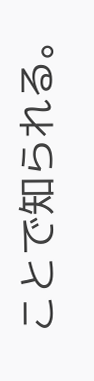ことで知られる。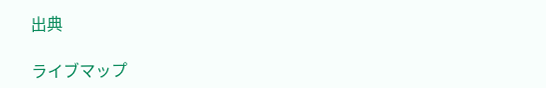出典

ライブマップ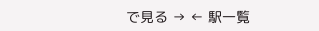で見る → ← 駅一覧